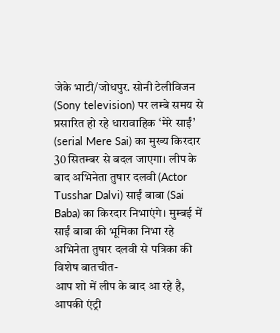जेके भाटी/जोधपुर. सोनी टेलीविजन (Sony television) पर लम्बे समय से प्रसारित हो रहे धारावाहिक ‘मेरे साईं’ (serial Mere Sai) का मुख्य किरदार 30 सितम्बर से बदल जाएगा। लीप के बाद अभिनेता तुषार दलवी (Actor Tusshar Dalvi) साईं बाबा (Sai Baba) का किरदार निभाएंगे। मुम्बई में साईं बाबा की भूमिका निभा रहे अभिनेता तुषार दलवी से पत्रिका की विशेष बातचीत-
आप शो में लीप के बाद आ रहे है, आपकी एंट्री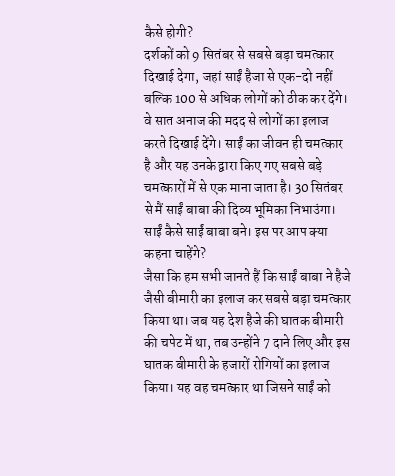कैसे होगी?
दर्शकों को 9 सितंबर से सबसे बड़ा चमत्कार दिखाई देगा, जहां साईं हैजा से एक-दो नहीं बल्कि 100 से अधिक लोगों को ठीक कर देंगे। वे सात अनाज की मदद से लोगों का इलाज करते दिखाई देंगे। साईं का जीवन ही चमत्कार है और यह उनके द्वारा किए गए सबसे बड़े चमत्कारों में से एक माना जाता है। 30 सितंबर से मैं साईं बाबा की दिव्य भूमिका निभाउंगा।
साईं कैसे साईं बाबा बने। इस पर आप क्या कहना चाहेंगे?
जैसा कि हम सभी जानते हैं कि साईं बाबा ने हैजे जैसी बीमारी का इलाज कर सबसे बड़ा चमत्कार किया था। जब यह देश हैजे की घातक बीमारी की चपेट में था, तब उन्होंने 7 दाने लिए और इस घातक बीमारी के हजारों रोगियों का इलाज किया। यह वह चमत्कार था जिसने साईं को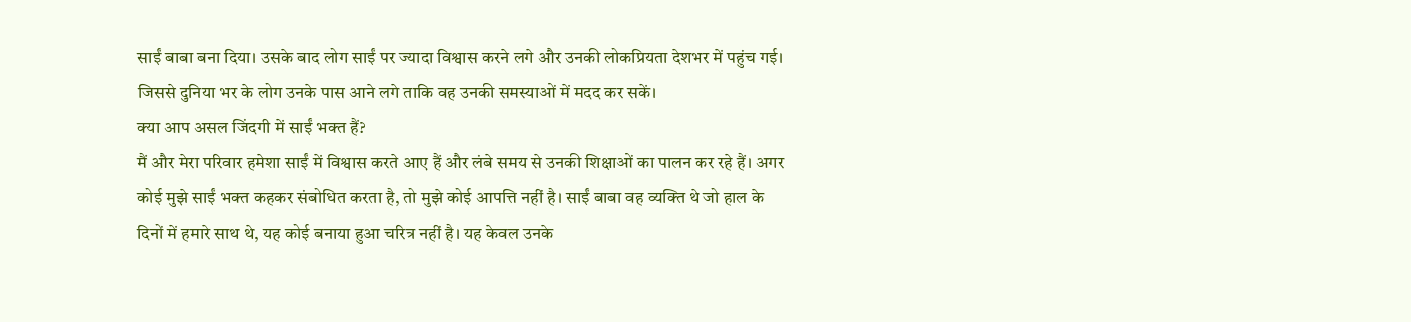साईं बाबा बना दिया। उसके बाद लोग साईं पर ज्यादा विश्वास करने लगे और उनकी लोकप्रियता देशभर में पहुंच गई। जिससे दुनिया भर के लोग उनके पास आने लगे ताकि वह उनकी समस्याओं में मदद कर सकें।
क्या आप असल जिंदगी में साईं भक्त हैं?
मैं और मेरा परिवार हमेशा साईं में विश्वास करते आए हैं और लंबे समय से उनकी शिक्षाओं का पालन कर रहे हैं। अगर कोई मुझे साईं भक्त कहकर संबोधित करता है, तो मुझे कोई आपत्ति नहीं है। साईं बाबा वह व्यक्ति थे जो हाल के दिनों में हमारे साथ थे, यह कोई बनाया हुआ चरित्र नहीं है। यह केवल उनके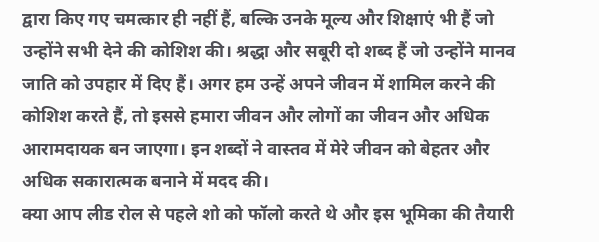द्वारा किए गए चमत्कार ही नहीं हैं, बल्कि उनके मूल्य और शिक्षाएं भी हैं जो उन्होंने सभी देने की कोशिश की। श्रद्धा और सबूरी दो शब्द हैं जो उन्होंने मानव जाति को उपहार में दिए हैं। अगर हम उन्हें अपने जीवन में शामिल करने की कोशिश करते हैं, तो इससे हमारा जीवन और लोगों का जीवन और अधिक आरामदायक बन जाएगा। इन शब्दों ने वास्तव में मेरे जीवन को बेहतर और अधिक सकारात्मक बनाने में मदद की।
क्या आप लीड रोल से पहले शो को फॉलो करते थे और इस भूमिका की तैयारी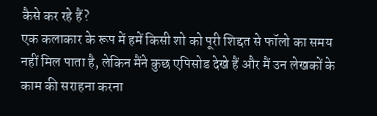कैसे कर रहे हैं?
एक कलाकार के रूप में हमें किसी शो को पूरी शिद्दत से फॉलो का समय नहीं मिल पाता है, लेकिन मैंने कुछ एपिसोड देखे हैं और मैं उन लेखकों के काम की सराहना करना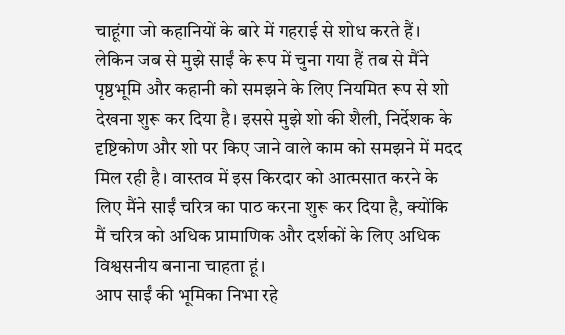चाहूंगा जो कहानियों के बारे में गहराई से शोध करते हैं। लेकिन जब से मुझे साईं के रूप में चुना गया हैं तब से मैंने पृष्ठभूमि और कहानी को समझने के लिए नियमित रूप से शो देखना शुरू कर दिया है। इससे मुझे शो की शैली, निर्देशक के दृष्टिकोण और शो पर किए जाने वाले काम को समझने में मदद मिल रही है। वास्तव में इस किरदार को आत्मसात करने के लिए मैंने साईं चरित्र का पाठ करना शुरू कर दिया है, क्योंकि मैं चरित्र को अधिक प्रामाणिक और दर्शकों के लिए अधिक विश्वसनीय बनाना चाहता हूं।
आप साईं की भूमिका निभा रहे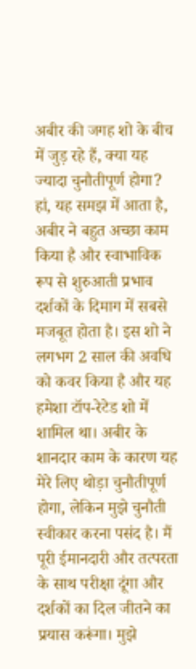अबीर की जगह शो के बीच में जुड़ रहे हैं, क्या यह ज्यादा चुनौतीपूर्ण होगा?
हां, यह समझ में आता है, अबीर ने बहुत अच्छा काम किया है और स्वाभाविक रूप से शुरुआती प्रभाव दर्शकों के दिमाग में सबसे मजबूत होता है। इस शो ने लगभग 2 साल की अवधि को कवर किया है और यह हमेशा टॉप-रेटेड शो में शामिल था। अबीर के शानदार काम के कारण यह मेरे लिए थोड़ा चुनौतीपूर्ण होगा, लेकिन मुझे चुनौती स्वीकार करना पसंद है। मैं पूरी ईमानदारी और तत्परता के साथ परीक्षा दूंगा और दर्शकों का दिल जीतने का प्रयास करूंगा। मुझे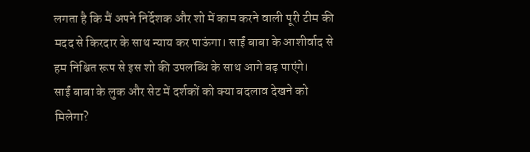लगता है कि मैं अपने निर्देशक और शो में काम करने वाली पूरी टीम की मदद से किरदार के साथ न्याय कर पाऊंगा। साईं बाबा के आशीर्वाद से हम निश्चित रूप से इस शो की उपलब्धि के साथ आगे बढ़ पाएंगे।
साईं बाबा के लुक और सेट में दर्शकों को क्या बदलाव देखने को मिलेगा?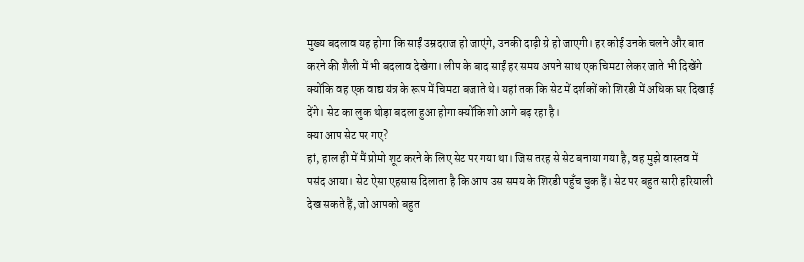मुख्य बदलाव यह होगा कि साईं उम्रदराज हो जाएंगे, उनकी दाढ़ी ग्रे हो जाएगी। हर कोई उनके चलने और बात करने की शैली में भी बदलाव देखेगा। लीप के बाद साईं हर समय अपने साथ एक चिमटा लेकर जाते भी दिखेंगे क्योंकि वह एक वाद्य यंत्र के रूप में चिमटा बजाते थे। यहां तक कि सेट में दर्शकों को शिरडी में अधिक घर दिखाई देंगे। सेट का लुक थोड़ा बदला हुआ होगा क्योंकि शो आगे बढ़ रहा है।
क्या आप सेट पर गए?
हां, हाल ही में मैं प्रोमो शूट करने के लिए सेट पर गया था। जिस तरह से सेट बनाया गया है, वह मुझे वास्तव में पसंद आया। सेट ऐसा एहसास दिलाता है कि आप उस समय के शिरडी पहुँच चुक हैं। सेट पर बहुत सारी हरियाली देख सकते हैं, जो आपको बहुत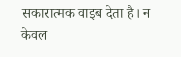सकारात्मक वाइब देता है। न केवल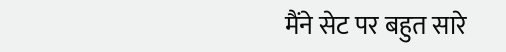मैंने सेट पर बहुत सारे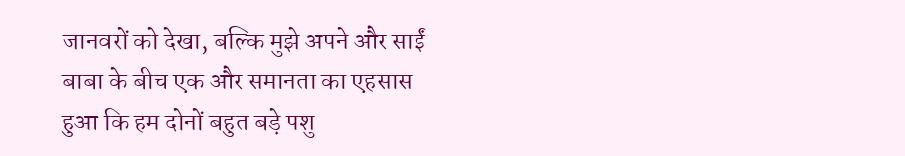जानवरों को देखा, बल्कि मुझे अपने और साईं बाबा के बीच एक और समानता का एहसास हुआ कि हम दोनों बहुत बड़े पशु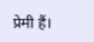प्रेमी हैं।